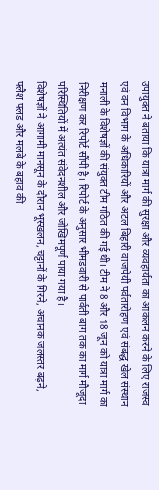उपायुक्त ने बताया कि यात्रा मार्ग की सुरक्षा और व्यवहार्यता का आकलन करने के लिए राजस्व एवं वन विभाग के अधिकारियों और अटल बिहारी वाजपेयी पर्वतारोहण एवं संबद्ध खेल संस्थान मनाली के विशेषज्ञों की संयुक्त टीम गठित की गई थी। टीम ने 8 और 18 जून को यात्रा मार्ग का निरीक्षण कर रिपोर्ट सौंपी है। रिपोर्ट के अनुसार भीमडवारी से पार्वती बाग तक का मार्ग मौजूदा परिस्थितियों में अत्यंत संवेदनशील और जोखिमपूर्ण पाया गया है।
विशेषज्ञों ने आगामी मानसून के दौरान भूस्खलन, चट्टानों के गिरने, अचानक जलस्तर बढ़ने, फ्लैश फ्लड और मलबे के बहाव की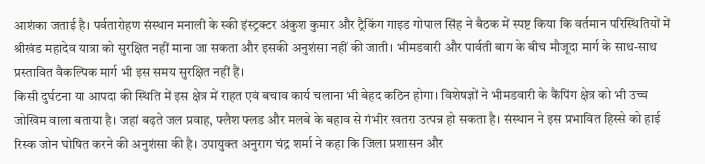आशंका जताई है। पर्वतारोहण संस्थान मनाली के स्की इंस्ट्रक्टर अंकुश कुमार और ट्रैकिंग गाइड गोपाल सिंह ने बैठक में स्पष्ट किया कि वर्तमान परिस्थितियों में श्रीखंड महादेव यात्रा को सुरक्षित नहीं माना जा सकता और इसकी अनुशंसा नहीं की जाती। भीमडवारी और पार्वती बाग के बीच मौजूदा मार्ग के साथ-साथ प्रस्तावित वैकल्पिक मार्ग भी इस समय सुरक्षित नहीं हैं।
किसी दुर्घटना या आपदा की स्थिति में इस क्षेत्र में राहत एवं बचाव कार्य चलाना भी बेहद कठिन होगा। विशेषज्ञों ने भीमडवारी के कैंपिंग क्षेत्र को भी उच्च जोखिम वाला बताया है। जहां बढ़ते जल प्रवाह, फ्लैश फ्लड और मलबे के बहाव से गंभीर खतरा उत्पन्न हो सकता है। संस्थान ने इस प्रभावित हिस्से को हाई रिस्क जोन घोषित करने की अनुशंसा की है। उपायुक्त अनुराग चंद्र शर्मा ने कहा कि जिला प्रशासन और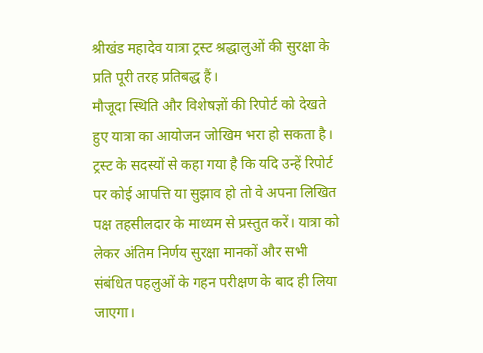श्रीखंड महादेव यात्रा ट्रस्ट श्रद्धालुओं की सुरक्षा के प्रति पूरी तरह प्रतिबद्ध हैं।
मौजूदा स्थिति और विशेषज्ञों की रिपोर्ट को देखते हुए यात्रा का आयोजन जोखिम भरा हो सकता है। ट्रस्ट के सदस्यों से कहा गया है कि यदि उन्हें रिपोर्ट पर कोई आपत्ति या सुझाव हो तो वे अपना लिखित पक्ष तहसीलदार के माध्यम से प्रस्तुत करें। यात्रा को लेकर अंतिम निर्णय सुरक्षा मानकों और सभी संबंधित पहलुओं के गहन परीक्षण के बाद ही लिया जाएगा।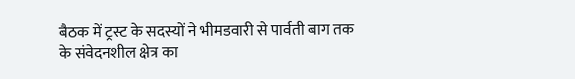बैठक में ट्रस्ट के सदस्यों ने भीमडवारी से पार्वती बाग तक के संवेदनशील क्षेत्र का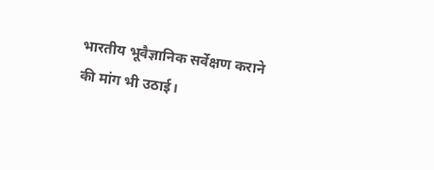भारतीय भूवैज्ञानिक सर्वेक्षण कराने की मांग भी उठाई।